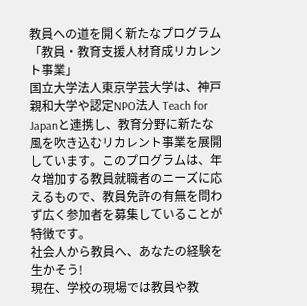教員への道を開く新たなプログラム「教員・教育支援人材育成リカレント事業」
国立大学法人東京学芸大学は、神戸親和大学や認定NPO法人 Teach for Japanと連携し、教育分野に新たな風を吹き込むリカレント事業を展開しています。このプログラムは、年々増加する教員就職者のニーズに応えるもので、教員免許の有無を問わず広く参加者を募集していることが特徴です。
社会人から教員へ、あなたの経験を生かそう!
現在、学校の現場では教員や教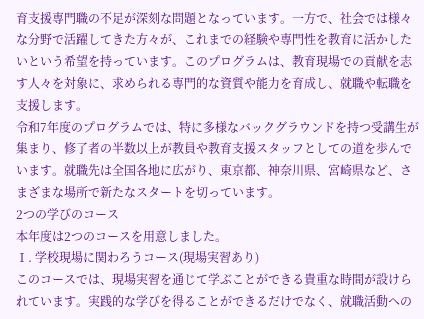育支援専門職の不足が深刻な問題となっています。一方で、社会では様々な分野で活躍してきた方々が、これまでの経験や専門性を教育に活かしたいという希望を持っています。このプログラムは、教育現場での貢献を志す人々を対象に、求められる専門的な資質や能力を育成し、就職や転職を支援します。
令和7年度のプログラムでは、特に多様なバックグラウンドを持つ受講生が集まり、修了者の半数以上が教員や教育支援スタッフとしての道を歩んでいます。就職先は全国各地に広がり、東京都、神奈川県、宮崎県など、さまざまな場所で新たなスタートを切っています。
2つの学びのコース
本年度は2つのコースを用意しました。
Ⅰ. 学校現場に関わろうコース(現場実習あり)
このコースでは、現場実習を通じて学ぶことができる貴重な時間が設けられています。実践的な学びを得ることができるだけでなく、就職活動への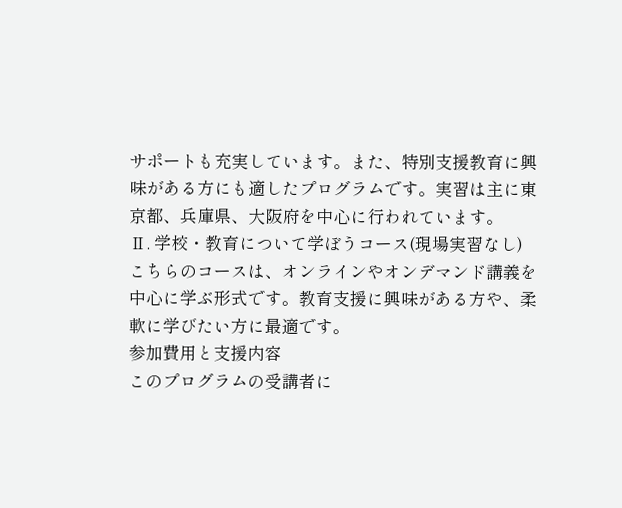サポートも充実しています。また、特別支援教育に興味がある方にも適したプログラムです。実習は主に東京都、兵庫県、大阪府を中心に行われています。
Ⅱ. 学校・教育について学ぼうコース(現場実習なし)
こちらのコースは、オンラインやオンデマンド講義を中心に学ぶ形式です。教育支援に興味がある方や、柔軟に学びたい方に最適です。
参加費用と支援内容
このプログラムの受講者に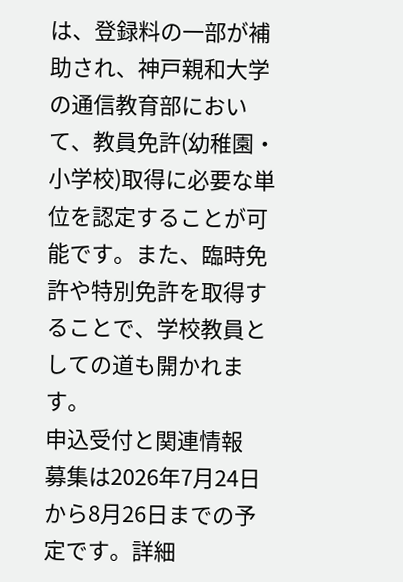は、登録料の一部が補助され、神戸親和大学の通信教育部において、教員免許(幼稚園・小学校)取得に必要な単位を認定することが可能です。また、臨時免許や特別免許を取得することで、学校教員としての道も開かれます。
申込受付と関連情報
募集は2026年7月24日から8月26日までの予定です。詳細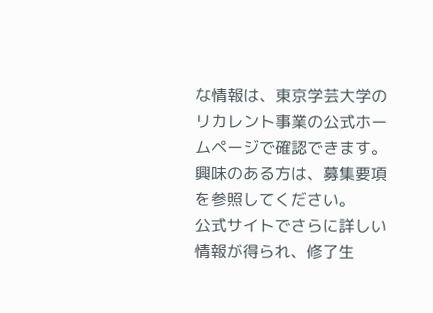な情報は、東京学芸大学のリカレント事業の公式ホームページで確認できます。興味のある方は、募集要項を参照してください。
公式サイトでさらに詳しい情報が得られ、修了生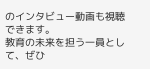のインタビュー動画も視聴できます。
教育の未来を担う一員として、ぜひ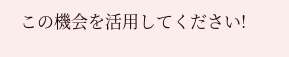この機会を活用してください!